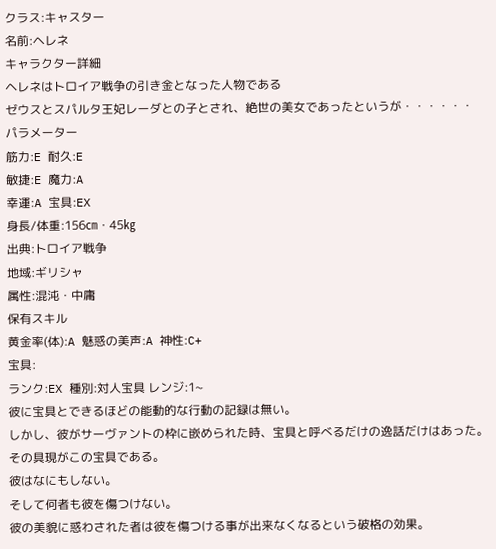クラス:キャスター
名前:ヘレネ
キャラクター詳細
ヘレネはトロイア戦争の引き金となった人物である
ゼウスとスパルタ王妃レーダとの子とされ、絶世の美女であったというが・・・・・・
パラメーター
筋力:E 耐久:E
敏捷:E 魔力:A
幸運:A 宝具:EX
身長/体重:156㎝・45㎏
出典:トロイア戦争
地域:ギリシャ
属性:混沌・中庸
保有スキル
黄金率(体):A 魅惑の美声:A 神性:C+
宝具:
ランク:EX 種別:対人宝具 レンジ:1~
彼に宝具とできるほどの能動的な行動の記録は無い。
しかし、彼がサーヴァントの枠に嵌められた時、宝具と呼べるだけの逸話だけはあった。
その具現がこの宝具である。
彼はなにもしない。
そして何者も彼を傷つけない。
彼の美貌に惑わされた者は彼を傷つける事が出来なくなるという破格の効果。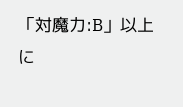「対魔力:B」以上に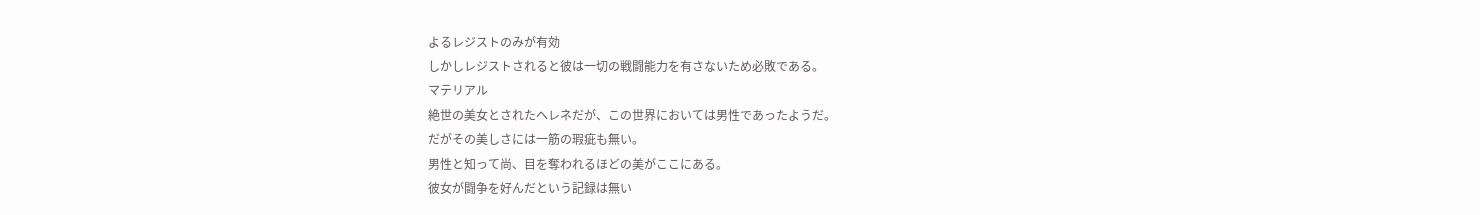よるレジストのみが有効
しかしレジストされると彼は一切の戦闘能力を有さないため必敗である。
マテリアル
絶世の美女とされたヘレネだが、この世界においては男性であったようだ。
だがその美しさには一筋の瑕疵も無い。
男性と知って尚、目を奪われるほどの美がここにある。
彼女が闘争を好んだという記録は無い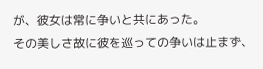が、彼女は常に争いと共にあった。
その美しさ故に彼を巡っての争いは止まず、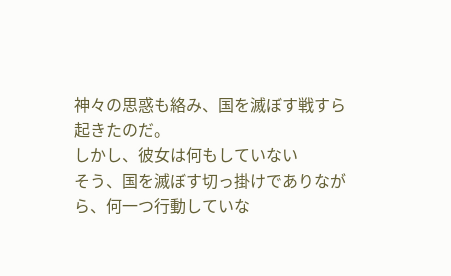神々の思惑も絡み、国を滅ぼす戦すら起きたのだ。
しかし、彼女は何もしていない
そう、国を滅ぼす切っ掛けでありながら、何一つ行動していな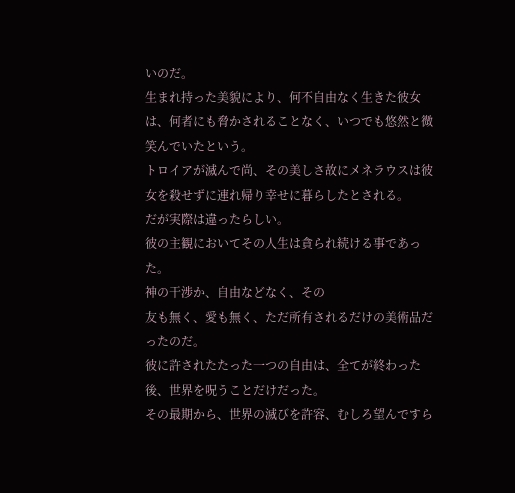いのだ。
生まれ持った美貌により、何不自由なく生きた彼女は、何者にも脅かされることなく、いつでも悠然と微笑んでいたという。
トロイアが滅んで尚、その美しさ故にメネラウスは彼女を殺せずに連れ帰り幸せに暮らしたとされる。
だが実際は違ったらしい。
彼の主観においてその人生は貪られ続ける事であった。
神の干渉か、自由などなく、その
友も無く、愛も無く、ただ所有されるだけの美術品だったのだ。
彼に許されたたった一つの自由は、全てが終わった後、世界を呪うことだけだった。
その最期から、世界の滅びを許容、むしろ望んですら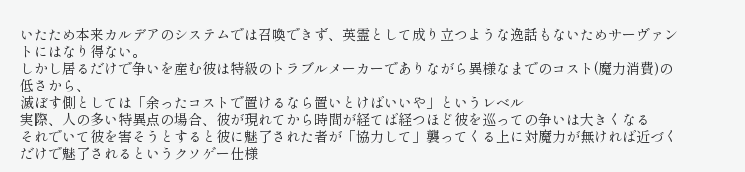いたため本来カルデアのシステムでは召喚できず、英霊として成り立つような逸話もないためサーヴァントにはなり得ない。
しかし居るだけで争いを産む彼は特級のトラブルメーカーでありながら異様なまでのコスト(魔力消費)の低さから、
滅ぼす側としては「余ったコストで置けるなら置いとけばいいや」というレベル
実際、人の多い特異点の場合、彼が現れてから時間が経てば経つほど彼を巡っての争いは大きくなる
それでいて彼を害そうとすると彼に魅了された者が「協力して」襲ってくる上に対魔力が無ければ近づくだけで魅了されるというクソゲー仕様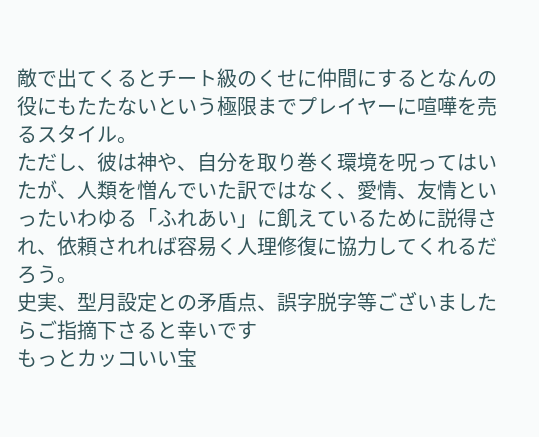敵で出てくるとチート級のくせに仲間にするとなんの役にもたたないという極限までプレイヤーに喧嘩を売るスタイル。
ただし、彼は神や、自分を取り巻く環境を呪ってはいたが、人類を憎んでいた訳ではなく、愛情、友情といったいわゆる「ふれあい」に飢えているために説得され、依頼されれば容易く人理修復に協力してくれるだろう。
史実、型月設定との矛盾点、誤字脱字等ございましたらご指摘下さると幸いです
もっとカッコいい宝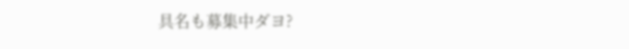具名も募集中ダヨ?